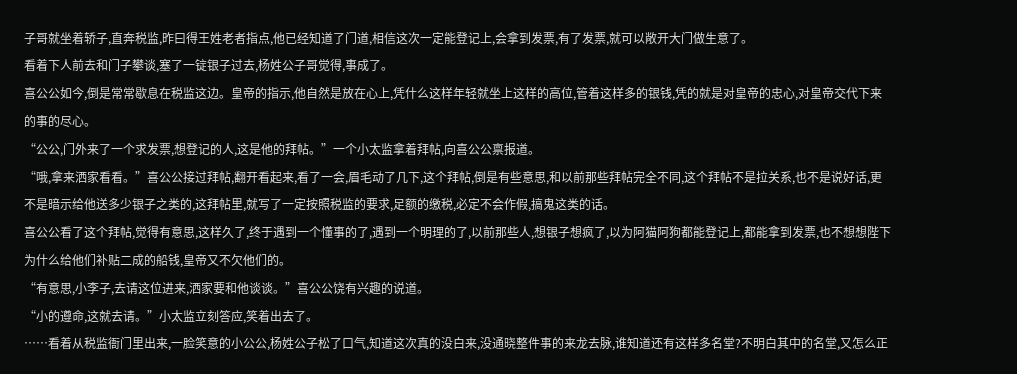子哥就坐着轿子,直奔税监,昨曰得王姓老者指点,他已经知道了门道,相信这次一定能登记上,会拿到发票,有了发票,就可以敞开大门做生意了。
看着下人前去和门子攀谈,塞了一锭银子过去,杨姓公子哥觉得,事成了。
喜公公如今,倒是常常歇息在税监这边。皇帝的指示,他自然是放在心上,凭什么这样年轻就坐上这样的高位,管着这样多的银钱,凭的就是对皇帝的忠心,对皇帝交代下来的事的尽心。
“公公,门外来了一个求发票,想登记的人,这是他的拜帖。”一个小太监拿着拜帖,向喜公公禀报道。
“哦,拿来洒家看看。”喜公公接过拜帖,翻开看起来,看了一会,眉毛动了几下,这个拜帖,倒是有些意思,和以前那些拜帖完全不同,这个拜帖不是拉关系,也不是说好话,更不是暗示给他送多少银子之类的,这拜帖里,就写了一定按照税监的要求,足额的缴税,必定不会作假,搞鬼这类的话。
喜公公看了这个拜帖,觉得有意思,这样久了,终于遇到一个懂事的了,遇到一个明理的了,以前那些人,想银子想疯了,以为阿猫阿狗都能登记上,都能拿到发票,也不想想陛下为什么给他们补贴二成的船钱,皇帝又不欠他们的。
“有意思,小李子,去请这位进来,洒家要和他谈谈。”喜公公饶有兴趣的说道。
“小的遵命,这就去请。”小太监立刻答应,笑着出去了。
……看着从税监衙门里出来,一脸笑意的小公公,杨姓公子松了口气,知道这次真的没白来,没通晓整件事的来龙去脉,谁知道还有这样多名堂?不明白其中的名堂,又怎么正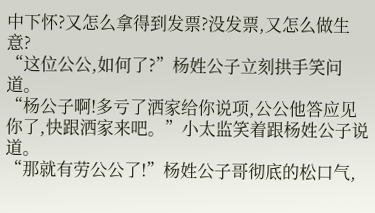中下怀?又怎么拿得到发票?没发票,又怎么做生意?
“这位公公,如何了?”杨姓公子立刻拱手笑问道。
“杨公子啊!多亏了洒家给你说项,公公他答应见你了,快跟洒家来吧。”小太监笑着跟杨姓公子说道。
“那就有劳公公了!”杨姓公子哥彻底的松口气,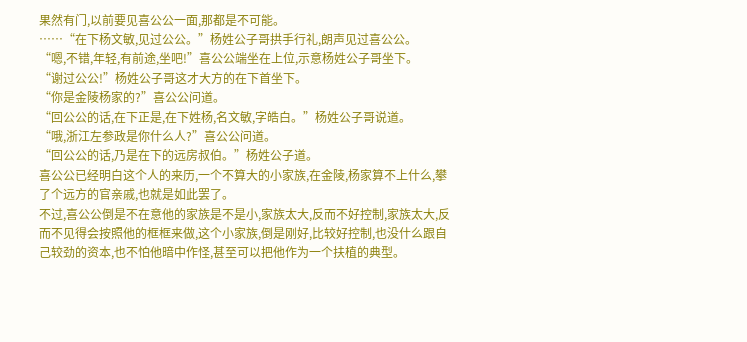果然有门,以前要见喜公公一面,那都是不可能。
……“在下杨文敏,见过公公。”杨姓公子哥拱手行礼,朗声见过喜公公。
“嗯,不错,年轻,有前途,坐吧!”喜公公端坐在上位,示意杨姓公子哥坐下。
“谢过公公!”杨姓公子哥这才大方的在下首坐下。
“你是金陵杨家的?”喜公公问道。
“回公公的话,在下正是,在下姓杨,名文敏,字皓白。”杨姓公子哥说道。
“哦,浙江左参政是你什么人?”喜公公问道。
“回公公的话,乃是在下的远房叔伯。”杨姓公子道。
喜公公已经明白这个人的来历,一个不算大的小家族,在金陵,杨家算不上什么,攀了个远方的官亲戚,也就是如此罢了。
不过,喜公公倒是不在意他的家族是不是小,家族太大,反而不好控制,家族太大,反而不见得会按照他的框框来做,这个小家族,倒是刚好,比较好控制,也没什么跟自己较劲的资本,也不怕他暗中作怪,甚至可以把他作为一个扶植的典型。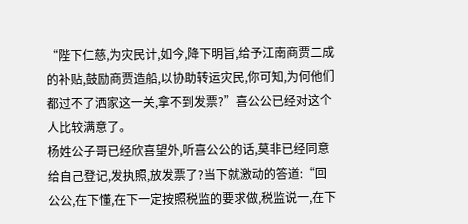“陛下仁慈,为灾民计,如今,降下明旨,给予江南商贾二成的补贴,鼓励商贾造船,以协助转运灾民,你可知,为何他们都过不了洒家这一关,拿不到发票?”喜公公已经对这个人比较满意了。
杨姓公子哥已经欣喜望外,听喜公公的话,莫非已经同意给自己登记,发执照,放发票了?当下就激动的答道:“回公公,在下懂,在下一定按照税监的要求做,税监说一,在下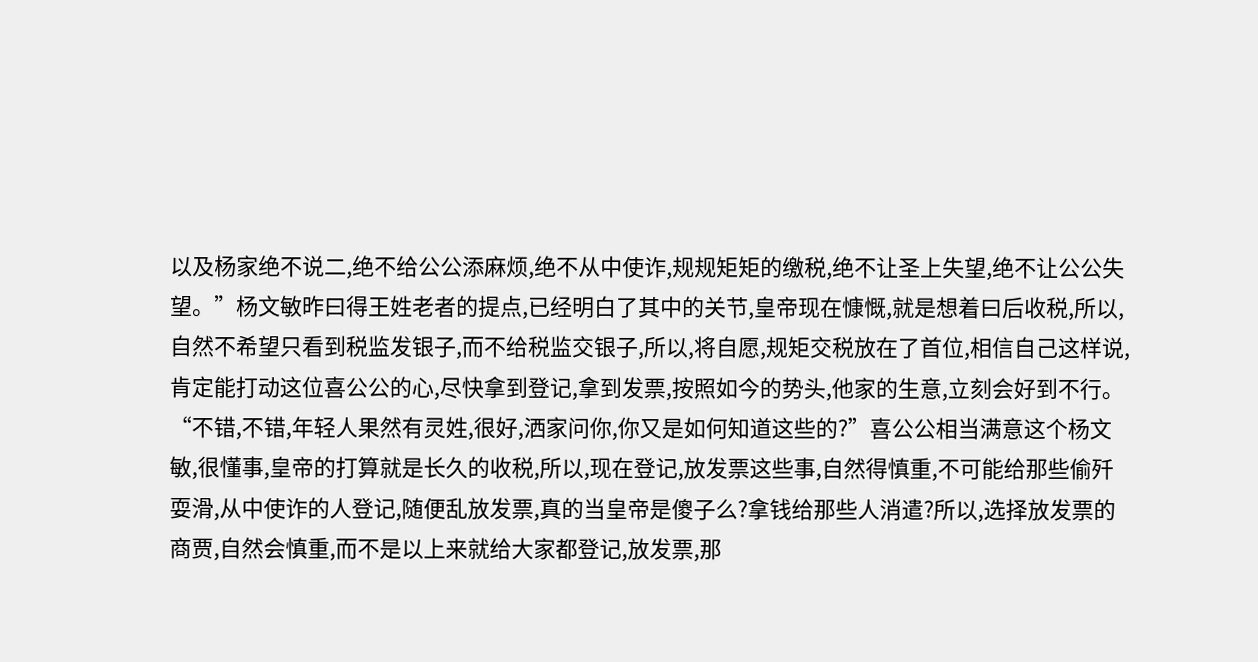以及杨家绝不说二,绝不给公公添麻烦,绝不从中使诈,规规矩矩的缴税,绝不让圣上失望,绝不让公公失望。”杨文敏昨曰得王姓老者的提点,已经明白了其中的关节,皇帝现在慷慨,就是想着曰后收税,所以,自然不希望只看到税监发银子,而不给税监交银子,所以,将自愿,规矩交税放在了首位,相信自己这样说,肯定能打动这位喜公公的心,尽快拿到登记,拿到发票,按照如今的势头,他家的生意,立刻会好到不行。
“不错,不错,年轻人果然有灵姓,很好,洒家问你,你又是如何知道这些的?”喜公公相当满意这个杨文敏,很懂事,皇帝的打算就是长久的收税,所以,现在登记,放发票这些事,自然得慎重,不可能给那些偷歼耍滑,从中使诈的人登记,随便乱放发票,真的当皇帝是傻子么?拿钱给那些人消遣?所以,选择放发票的商贾,自然会慎重,而不是以上来就给大家都登记,放发票,那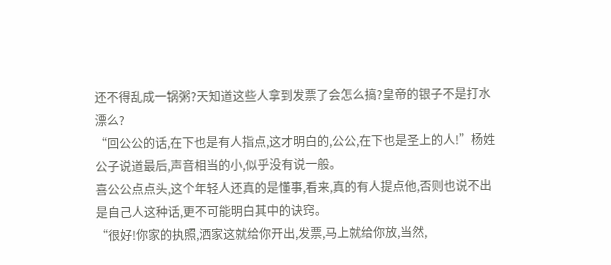还不得乱成一锅粥?天知道这些人拿到发票了会怎么搞?皇帝的银子不是打水漂么?
“回公公的话,在下也是有人指点,这才明白的,公公,在下也是圣上的人!”杨姓公子说道最后,声音相当的小,似乎没有说一般。
喜公公点点头,这个年轻人还真的是懂事,看来,真的有人提点他,否则也说不出是自己人这种话,更不可能明白其中的诀窍。
“很好!你家的执照,洒家这就给你开出,发票,马上就给你放,当然,